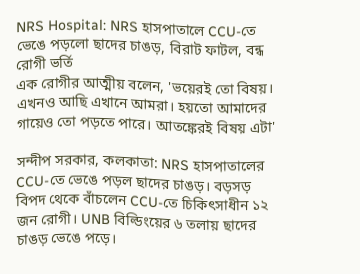NRS Hospital: NRS হাসপাতালে CCU-তে ভেঙে পড়লো ছাদের চাঙড়, বিরাট ফাটল, বন্ধ রোগী ভর্তি
এক রোগীর আত্মীয় বলেন, 'ভয়েরই তো বিষয়। এখনও আছি এখানে আমরা। হয়তো আমাদের গায়েও তো পড়তে পারে। আতঙ্কেরই বিষয় এটা'

সন্দীপ সরকার, কলকাতা: NRS হাসপাতালের CCU-তে ভেঙে পড়ল ছাদের চাঙড়। বড়সড় বিপদ থেকে বাঁচলেন CCU-তে চিকিৎসাধীন ১২ জন রোগী। UNB বিল্ডিংয়ের ৬ তলায় ছাদের চাঙড় ভেঙে পড়ে।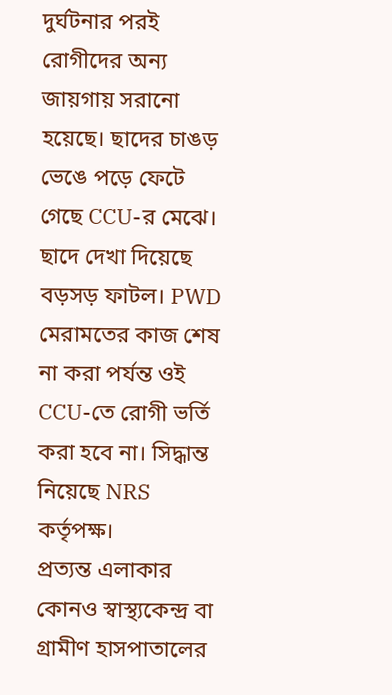দুর্ঘটনার পরই রোগীদের অন্য জায়গায় সরানো হয়েছে। ছাদের চাঙড় ভেঙে পড়ে ফেটে গেছে CCU-র মেঝে। ছাদে দেখা দিয়েছে বড়সড় ফাটল। PWD মেরামতের কাজ শেষ না করা পর্যন্ত ওই CCU-তে রোগী ভর্তি করা হবে না। সিদ্ধান্ত নিয়েছে NRS কর্তৃপক্ষ।
প্রত্যন্ত এলাকার কোনও স্বাস্থ্যকেন্দ্র বা গ্রামীণ হাসপাতালের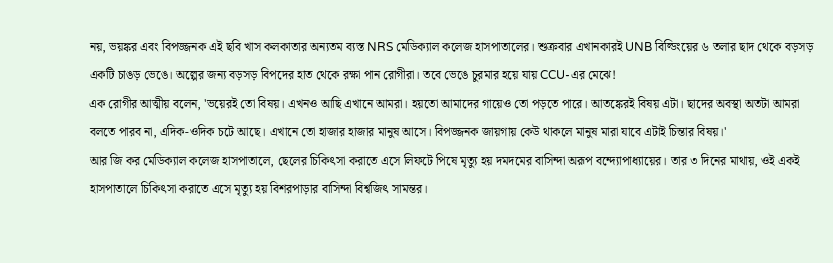নয়, ভয়ঙ্কর এবং বিপজ্জনক এই ছবি খাস কলকাতার অন্যতম ব্যস্ত NRS মেডিক্যাল কলেজ হাসপাতালের। শুক্রবার এখানকারই UNB বিল্ডিংয়ের ৬ তলার ছাদ থেকে বড়সড় একটি চাঙড় ভেঙে। অল্পের জন্য বড়সড় বিপদের হাত থেকে রক্ষা পান রোগীরা। তবে ভেঙে চুরমার হয়ে যায় CCU-এর মেঝে!
এক রোগীর আত্মীয় বলেন, 'ভয়েরই তো বিষয়। এখনও আছি এখানে আমরা। হয়তো আমাদের গায়েও তো পড়তে পারে। আতঙ্কেরই বিষয় এটা। ছাদের অবস্থা অতটা আমরা বলতে পারব না, এদিক-ওদিক চটে আছে। এখানে তো হাজার হাজার মানুষ আসে। বিপজ্জনক জায়গায় কেউ থাকলে মানুষ মারা যাবে এটাই চিন্তার বিষয়।'
আর জি কর মেডিক্যাল কলেজ হাসপাতালে, ছেলের চিকিৎসা করাতে এসে লিফটে পিষে মৃত্যু হয় দমদমের বাসিন্দা অরূপ বন্দ্যোপাধ্যায়ের। তার ৩ দিনের মাথায়, ওই একই হাসপাতালে চিকিৎসা করাতে এসে মৃত্যু হয় বিশরপাড়ার বাসিন্দা বিশ্বজিৎ সামন্তর।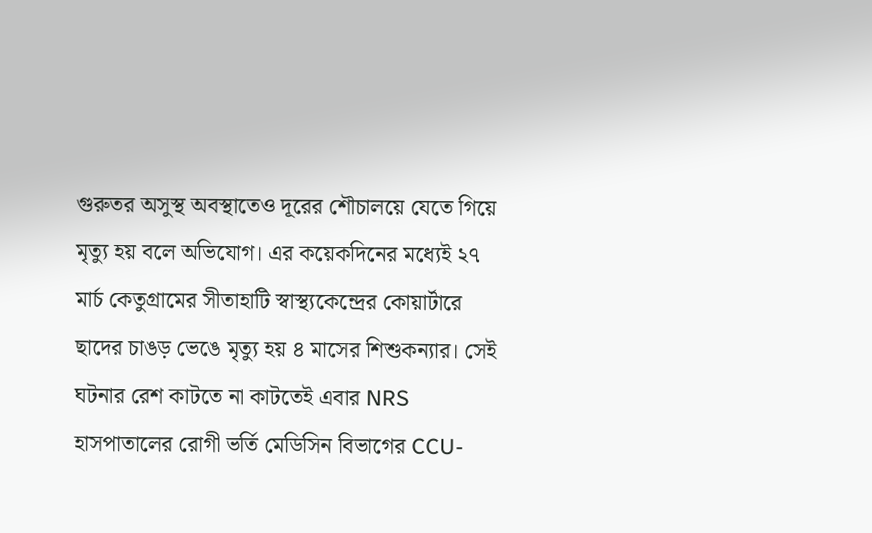গুরুতর অসুস্থ অবস্থাতেও দূরের শৌচালয়ে যেতে গিয়ে মৃত্যু হয় বলে অভিযোগ। এর কয়েকদিনের মধ্যেই ২৭ মার্চ কেতুগ্রামের সীতাহাটি স্বাস্থ্যকেন্দ্রের কোয়ার্টারে ছাদের চাঙড় ভেঙে মৃত্যু হয় ৪ মাসের শিশুকন্যার। সেই ঘটনার রেশ কাটতে না কাটতেই এবার NRS হাসপাতালের রোগী ভর্তি মেডিসিন বিভাগের CCU-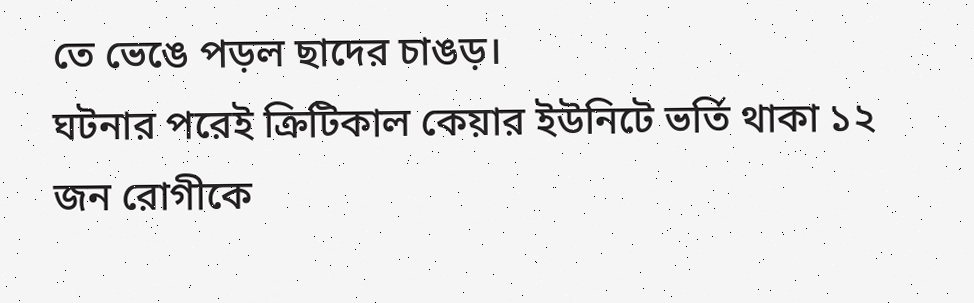তে ভেঙে পড়ল ছাদের চাঙড়।
ঘটনার পরেই ক্রিটিকাল কেয়ার ইউনিটে ভর্তি থাকা ১২ জন রোগীকে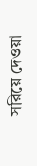সরিয়ে দেওয়া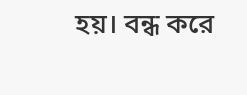হয়। বন্ধ করে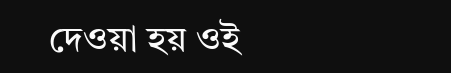দেওয়া হয় ওই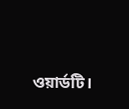ওয়ার্ডটি।